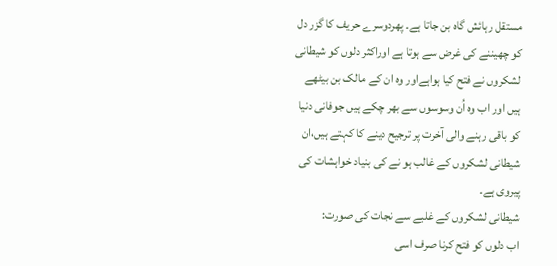مستقل رہائش گاہ بن جاتا ہے۔ پھردوسرے حریف کا گزر دل کو چھیننے کی غرض سے ہوتا ہے اوراکثر دلوں کو شیطانی لشکروں نے فتح کیا ہواہےاور وہ ان کے مالک بن بیٹھے ہیں اور اب وہ اُن وسوسوں سے بھر چکے ہیں جوفانی دنیا کو باقی رہنے والی آخرت پر ترجیح دینے کا کہتے ہیں،ان شیطانی لشکروں کے غالب ہو نے کی بنیاد خواہشات کی پیروی ہے۔
شیطانی لشکروں کے غلبے سے نجات کی صورت:
اب دلوں کو فتح کرنا صرف اسی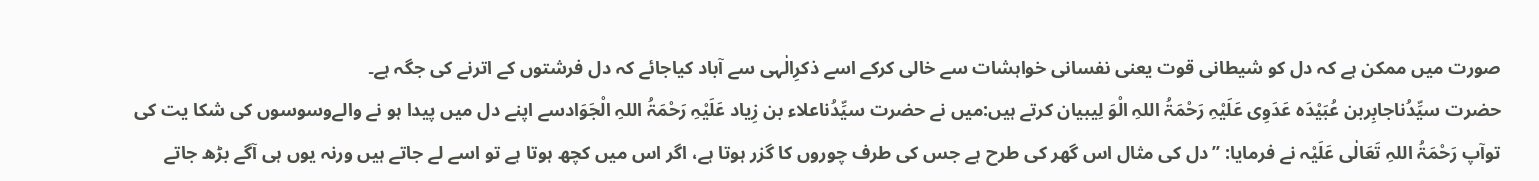صورت میں ممکن ہے کہ دل کو شیطانی قوت یعنی نفسانی خواہشات سے خالی کرکے اسے ذکرِالٰہی سے آباد کیاجائے کہ دل فرشتوں کے اترنے کی جگہ ہے۔
حضرت سیِّدُناجابِربن عُبَیْدَہ عَدَوِی عَلَیْہِ رَحْمَۃُ اللہِ الْوَ لِیبیان کرتے ہیں:میں نے حضرت سیِّدُناعلاء بن زِیاد عَلَیْہِ رَحْمَۃُ اللہِ الْجَوَادسے اپنے دل میں پیدا ہو نے والےوسوسوں کی شکا یت کی توآپ رَحْمَۃُ اللہِ تَعَالٰی عَلَیْہ نے فرمایا: ’’دل کی مثال اس گھر کی طرح ہے جس کی طرف چوروں کا گزر ہوتا ہے، اگر اس میں کچھ ہوتا ہے تو اسے لے جاتے ہیں ورنہ یوں ہی آگے بڑھ جاتے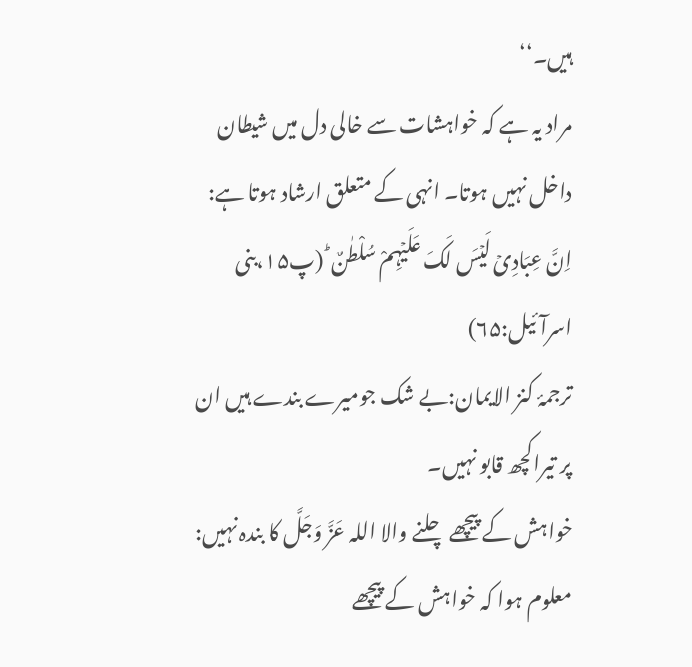ہیں۔‘‘
مراد یہ ہے کہ خواہشات سے خالی دل میں شیطان داخل نہیں ہوتا۔ انہی کے متعلق ارشاد ہوتا ہے:
اِنَّ عِبَادِیۡ لَیۡسَ لَکَ عَلَیۡہِمْ سُلْطٰنٌ ؕ (پ۱۵،بنی اسرآئیل:۶۵)
ترجمۂ کنز الایمان:بے شک جومیرے بندے ہیں ان پر تیراکچھ قابو نہیں۔
خواہش کے پیچھے چلنے والا اللہ عَزَّ وَجَلَّ کا بندہ نہیں:
معلوم ہوا کہ خواہش کے پیچھے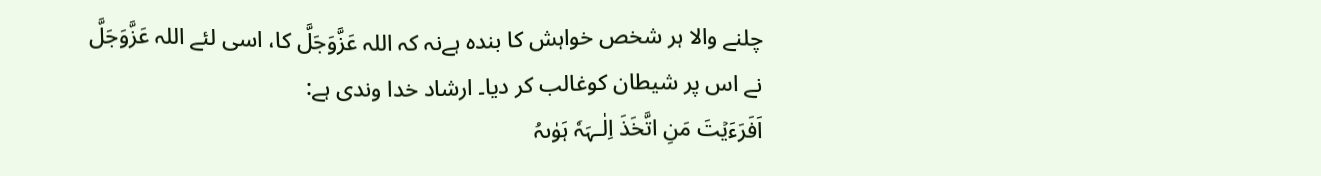چلنے والا ہر شخص خواہش کا بندہ ہےنہ کہ اللہ عَزَّوَجَلَّ کا، اسی لئے اللہ عَزَّوَجَلَّ نے اس پر شیطان کوغالب کر دیا۔ ارشاد خدا وندی ہے:
اَفَرَءَیۡتَ مَنِ اتَّخَذَ اِلٰـہَہٗ ہَوٰىہُ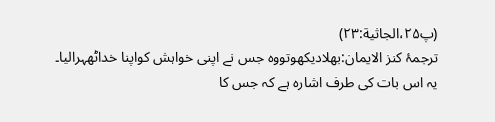(پ۲۵،الجاثية:۲۳)
ترجمۂ کنز الایمان:بھلادیکھوتووہ جس نے اپنی خواہش کواپنا خداٹھہرالیا۔
یہ اس بات کی طرف اشارہ ہے کہ جس کا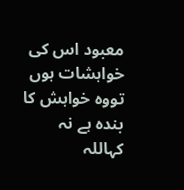معبود اس کی خواہشات ہوں تووہ خواہش کا بندہ ہے نہ کہاللہ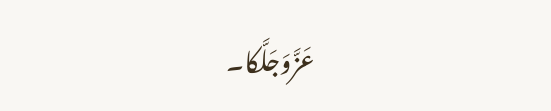عَزَّوَجَلَّکا۔